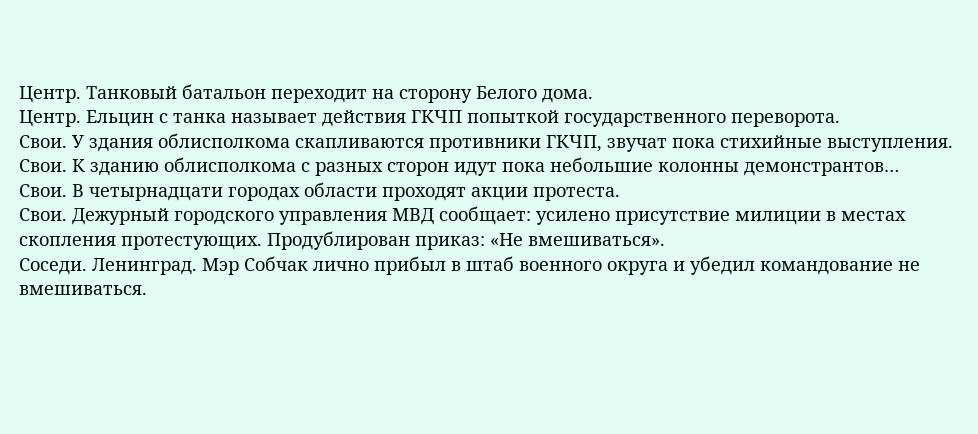Центр. Танковый батальон переходит на сторону Белого дома.
Центр. Ельцин с танка называет действия ГКЧП попыткой государственного переворота.
Свои. У здания облисполкома скапливаются противники ГКЧП, звучат пока стихийные выступления.
Свои. К зданию облисполкома с разных сторон идут пока небольшие колонны демонстрантов…
Свои. В четырнадцати городах области проходят акции протеста.
Свои. Дежурный городского управления МВД сообщает: усилено присутствие милиции в местах скопления протестующих. Продублирован приказ: «Не вмешиваться».
Соседи. Ленинград. Мэр Собчак лично прибыл в штаб военного округа и убедил командование не вмешиваться.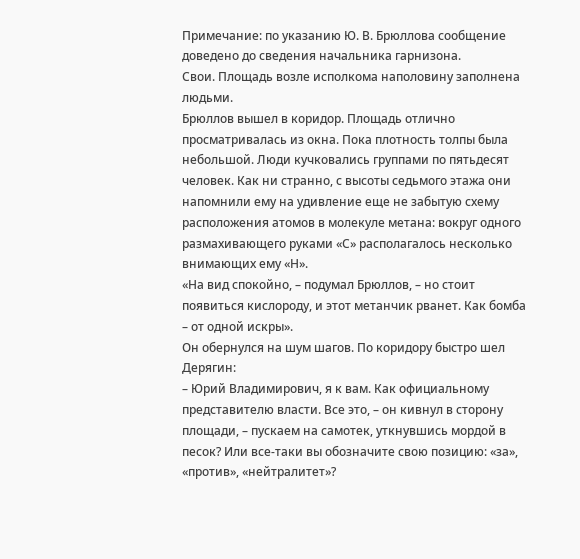Примечание: по указанию Ю. В. Брюллова сообщение доведено до сведения начальника гарнизона.
Свои. Площадь возле исполкома наполовину заполнена людьми.
Брюллов вышел в коридор. Площадь отлично просматривалась из окна. Пока плотность толпы была небольшой. Люди кучковались группами по пятьдесят человек. Как ни странно, с высоты седьмого этажа они напомнили ему на удивление еще не забытую схему расположения атомов в молекуле метана: вокруг одного размахивающего руками «С» располагалось несколько внимающих ему «Н».
«На вид спокойно, – подумал Брюллов, – но стоит появиться кислороду, и этот метанчик рванет. Как бомба – от одной искры».
Он обернулся на шум шагов. По коридору быстро шел Дерягин:
– Юрий Владимирович, я к вам. Как официальному представителю власти. Все это, – он кивнул в сторону площади, – пускаем на самотек, уткнувшись мордой в песок? Или все-таки вы обозначите свою позицию: «за», «против», «нейтралитет»?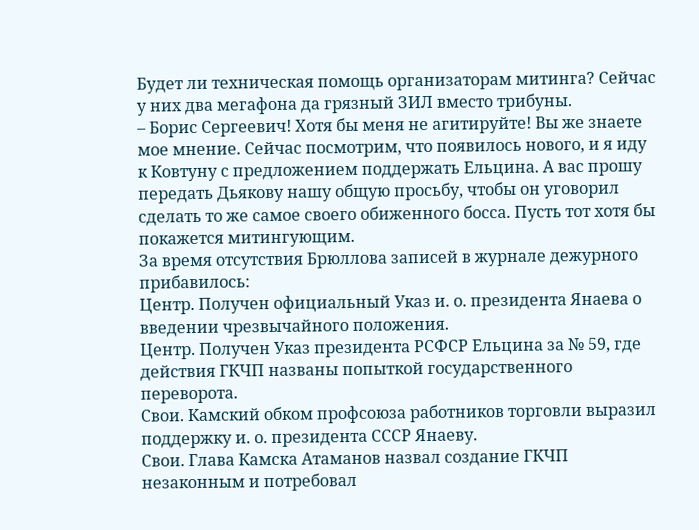Будет ли техническая помощь организаторам митинга? Сейчас у них два мегафона да грязный ЗИЛ вместо трибуны.
– Борис Сергеевич! Хотя бы меня не агитируйте! Вы же знаете мое мнение. Сейчас посмотрим, что появилось нового, и я иду к Ковтуну с предложением поддержать Ельцина. А вас прошу передать Дьякову нашу общую просьбу, чтобы он уговорил сделать то же самое своего обиженного босса. Пусть тот хотя бы покажется митингующим.
За время отсутствия Брюллова записей в журнале дежурного прибавилось:
Центр. Получен официальный Указ и. о. президента Янаева о введении чрезвычайного положения.
Центр. Получен Указ президента РСФСР Ельцина за № 59, где действия ГКЧП названы попыткой государственного переворота.
Свои. Камский обком профсоюза работников торговли выразил поддержку и. о. президента СССР Янаеву.
Свои. Глава Камска Атаманов назвал создание ГКЧП незаконным и потребовал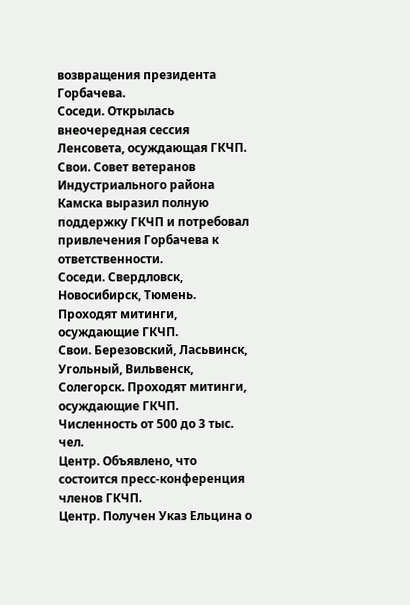возвращения президента Горбачева.
Соседи. Открылась внеочередная сессия Ленсовета, осуждающая ГКЧП.
Свои. Совет ветеранов Индустриального района Камска выразил полную поддержку ГКЧП и потребовал привлечения Горбачева к ответственности.
Соседи. Свердловск, Новосибирск, Тюмень. Проходят митинги, осуждающие ГКЧП.
Свои. Березовский, Ласьвинск, Угольный, Вильвенск, Солегорск. Проходят митинги, осуждающие ГКЧП. Численность от 500 до 3 тыс. чел.
Центр. Объявлено, что состоится пресс-конференция членов ГКЧП.
Центр. Получен Указ Ельцина о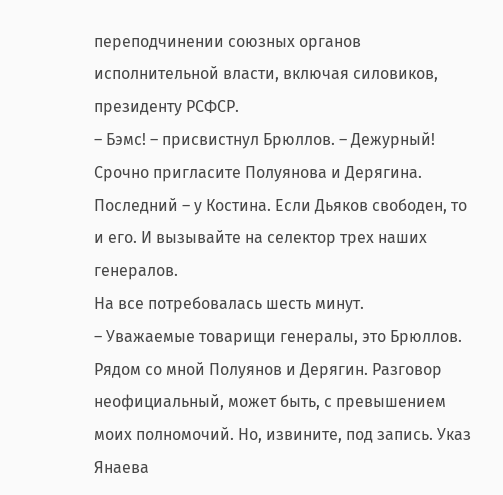переподчинении союзных органов исполнительной власти, включая силовиков, президенту РСФСР.
– Бэмс! – присвистнул Брюллов. – Дежурный! Срочно пригласите Полуянова и Дерягина. Последний – у Костина. Если Дьяков свободен, то и его. И вызывайте на селектор трех наших генералов.
На все потребовалась шесть минут.
– Уважаемые товарищи генералы, это Брюллов. Рядом со мной Полуянов и Дерягин. Разговор неофициальный, может быть, с превышением моих полномочий. Но, извините, под запись. Указ Янаева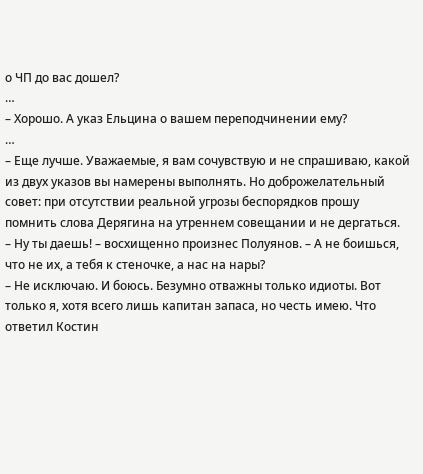о ЧП до вас дошел?
…
– Хорошо. А указ Ельцина о вашем переподчинении ему?
…
– Еще лучше. Уважаемые, я вам сочувствую и не спрашиваю, какой из двух указов вы намерены выполнять. Но доброжелательный совет: при отсутствии реальной угрозы беспорядков прошу помнить слова Дерягина на утреннем совещании и не дергаться.
– Ну ты даешь! – восхищенно произнес Полуянов. – А не боишься, что не их, а тебя к стеночке, а нас на нары?
– Не исключаю. И боюсь. Безумно отважны только идиоты. Вот только я, хотя всего лишь капитан запаса, но честь имею. Что ответил Костин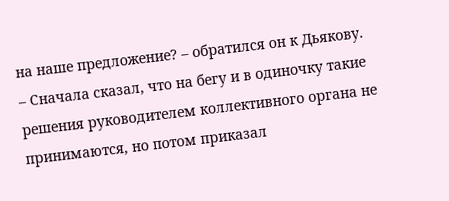на наше предложение? – обратился он к Дьякову.
– Сначала сказал, что на бегу и в одиночку такие решения руководителем коллективного органа не принимаются, но потом приказал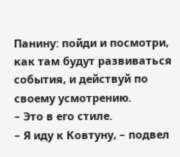Панину: пойди и посмотри, как там будут развиваться события, и действуй по своему усмотрению.
– Это в его стиле.
– Я иду к Ковтуну, – подвел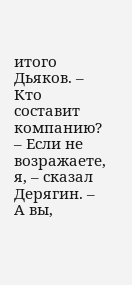итого Дьяков. – Кто составит компанию?
– Если не возражаете, я, – сказал Дерягин. – А вы,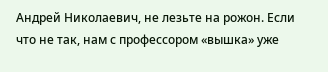Андрей Николаевич, не лезьте на рожон. Если что не так, нам с профессором «вышка» уже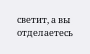светит, а вы отделаетесь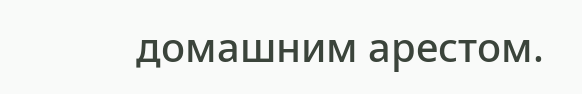домашним арестом.